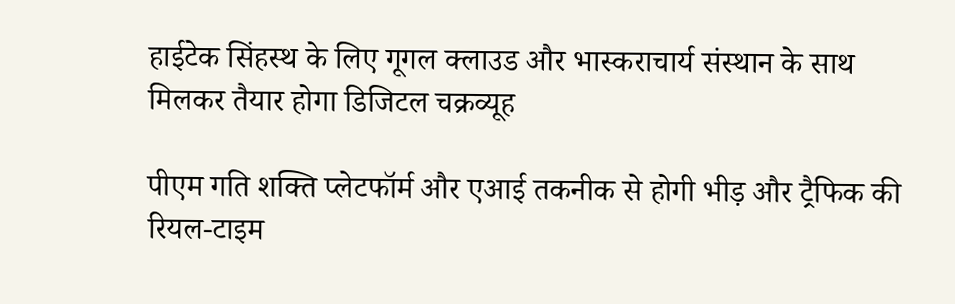हाईटेक सिंहस्थ के लिए गूगल क्लाउड और भास्कराचार्य संस्थान के साथ मिलकर तैयार होगा डिजिटल चक्रव्यूह

पीएम गति शक्ति प्लेटफॉर्म और एआई तकनीक से होगी भीड़ और ट्रैफिक की रियल-टाइम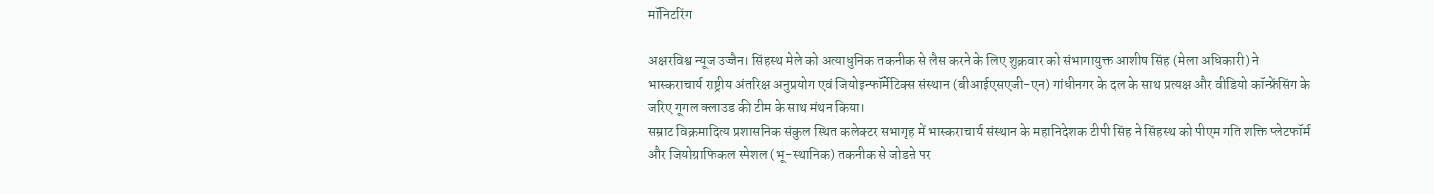मॉनिटरिंग

अक्षरविश्व न्यूज उज्जैन। सिंहस्थ मेले को अत्याधुनिक तकनीक से लैस करने के लिए शुक्रवार को संभागायुक्त आशीष सिंह (मेला अधिकारी) ने भास्कराचार्य राष्ट्रीय अंतरिक्ष अनुप्रयोग एवं जियोइन्फॉर्मेटिक्स संस्थान (बीआईएसएजी-एन) गांधीनगर के दल के साथ प्रत्यक्ष और वीडियो कॉन्फ्रेंसिंग के जरिए गूगल क्लाउड की टीम के साथ मंथन किया।
सम्राट विक्रमादित्य प्रशासनिक संकुल स्थित कलेक्टर सभागृह में भास्कराचार्य संस्थान के महानिदेशक टीपी सिंह ने सिंहस्थ को पीएम गति शक्ति प्लेटफॉर्म और जियोग्राफिकल स्पेशल (भू-स्थानिक) तकनीक से जोडऩे पर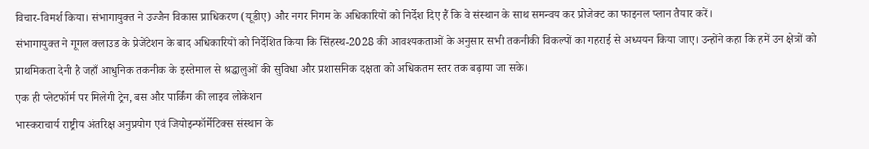विचार-विमर्श किया। संभागायुक्त ने उज्जैन विकास प्राधिकरण (यूडीए) और नगर निगम के अधिकारियों को निर्देश दिए हैं कि वे संस्थान के साथ समन्वय कर प्रोजेक्ट का फाइनल प्लान तैयार करें।
संभागायुक्त ने गूगल क्लाउड के प्रेजेंटेशन के बाद अधिकारियों को निर्देशित किया कि सिंहस्थ-2028 की आवश्यकताओं के अनुसार सभी तकनीकी विकल्पों का गहराई से अध्ययन किया जाए। उन्होंने कहा कि हमें उन क्षेत्रों को प्राथमिकता देनी है जहाँ आधुनिक तकनीक के इस्तेमाल से श्रद्धालुओं की सुविधा और प्रशासनिक दक्षता को अधिकतम स्तर तक बढ़ाया जा सके।
एक ही प्लेटफॉर्म पर मिलेगी ट्रेन, बस और पार्किंग की लाइव लोकेशन
भास्कराचार्य राष्ट्रीय अंतरिक्ष अनुप्रयोग एवं जियोइन्फॉर्मेटिक्स संस्थान के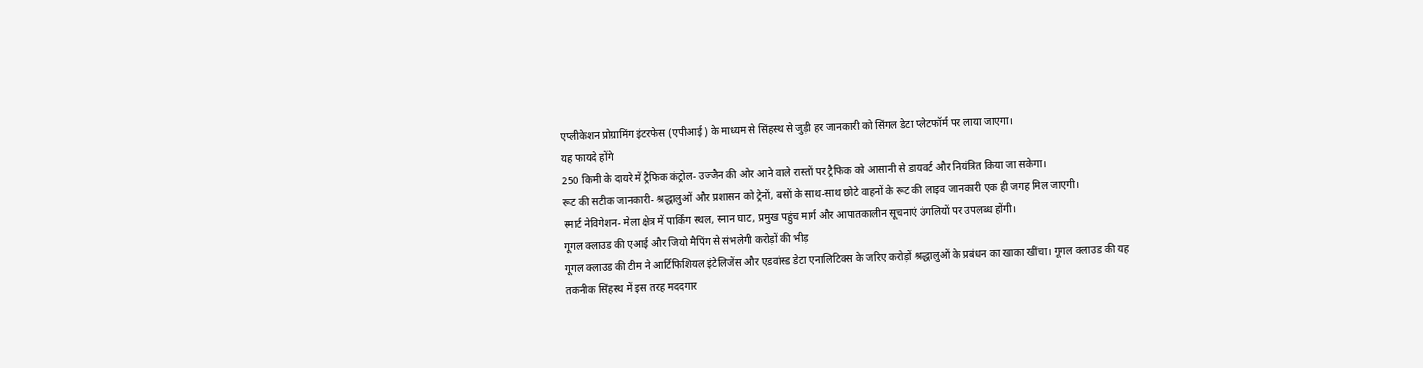एप्लीकेशन प्रोग्रामिंग इंटरफेस (एपीआई) के माध्यम से सिंहस्थ से जुड़ी हर जानकारी को सिंगल डेटा प्लेटफॉर्म पर लाया जाएगा।
यह फायदे होंगे
250 किमी के दायरे में ट्रैफिक कंट्रोल- उज्जैन की ओर आने वाले रास्तों पर ट्रैफिक को आसानी से डायवर्ट और नियंत्रित किया जा सकेगा।
रूट की सटीक जानकारी- श्रद्धालुओं और प्रशासन को ट्रेनों, बसों के साथ-साथ छोटे वाहनों के रूट की लाइव जानकारी एक ही जगह मिल जाएगी।
स्मार्ट नेविगेशन- मेला क्षेत्र में पार्किंग स्थल, स्नान घाट, प्रमुख पहुंच मार्ग और आपातकालीन सूचनाएं उंगलियों पर उपलब्ध होंगी।
गूगल क्लाउड की एआई और जियो मैपिंग से संभलेगी करोड़ों की भीड़
गूगल क्लाउड की टीम ने आर्टिफिशियल इंटेलिजेंस और एडवांस्ड डेटा एनालिटिक्स के जरिए करोड़ों श्रद्धालुओं के प्रबंधन का खाका खींचा। गूगल क्लाउड की यह तकनीक सिंहस्थ में इस तरह मददगार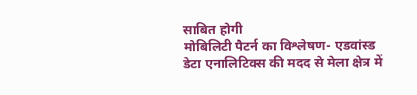साबित होगी
मोबिलिटी पैटर्न का विश्लेषण- एडवांस्ड डेटा एनालिटिक्स की मदद से मेला क्षेत्र में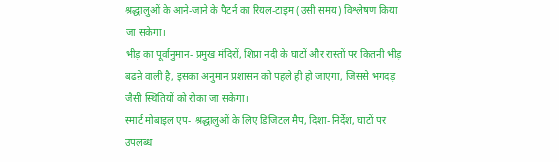श्रद्धालुओं के आने-जाने के पैटर्न का रियल-टाइम (उसी समय) विश्लेषण किया जा सकेगा।
भीड़ का पूर्वानुमान- प्रमुख मंदिरों, शिप्रा नदी के घाटों और रास्तों पर कितनी भीड़ बढऩे वाली है, इसका अनुमान प्रशासन को पहले ही हो जाएगा, जिससे भगदड़ जैसी स्थितियों को रोका जा सकेगा।
स्मार्ट मोबाइल एप- श्रद्धालुओं के लिए डिजिटल मैप, दिशा-निर्देश, घाटों पर उपलब्ध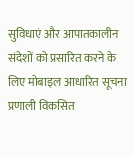सुविधाएं और आपातकालीन संदेशों को प्रसारित करने के लिए मोबाइल आधारित सूचना प्रणाली विकसित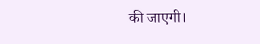की जाएगी।